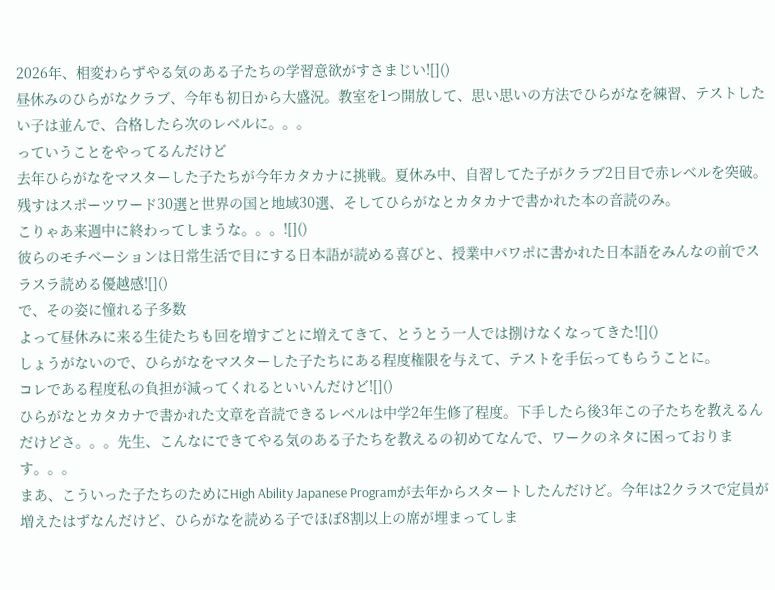2026年、相変わらずやる気のある子たちの学習意欲がすさまじい![]()
昼休みのひらがなクラブ、今年も初日から大盛況。教室を1つ開放して、思い思いの方法でひらがなを練習、テストしたい子は並んで、合格したら次のレベルに。。。
っていうことをやってるんだけど
去年ひらがなをマスターした子たちが今年カタカナに挑戦。夏休み中、自習してた子がクラブ2日目で赤レベルを突破。
残すはスポーツワード30選と世界の国と地域30選、そしてひらがなとカタカナで書かれた本の音読のみ。
こりゃあ来週中に終わってしまうな。。。![]()
彼らのモチベーションは日常生活で目にする日本語が読める喜びと、授業中パワポに書かれた日本語をみんなの前でスラスラ読める優越感![]()
で、その姿に憧れる子多数
よって昼休みに来る生徒たちも回を増すごとに増えてきて、とうとう一人では捌けなくなってきた![]()
しょうがないので、ひらがなをマスターした子たちにある程度権限を与えて、テストを手伝ってもらうことに。
コレである程度私の負担が減ってくれるといいんだけど![]()
ひらがなとカタカナで書かれた文章を音読できるレベルは中学2年生修了程度。下手したら後3年この子たちを教えるんだけどさ。。。先生、こんなにできてやる気のある子たちを教えるの初めてなんで、ワークのネタに困っております。。。
まあ、こういった子たちのためにHigh Ability Japanese Programが去年からスタートしたんだけど。今年は2クラスで定員が増えたはずなんだけど、ひらがなを読める子でほぼ8割以上の席が埋まってしま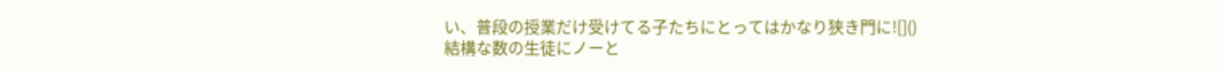い、普段の授業だけ受けてる子たちにとってはかなり狭き門に![]()
結構な数の生徒にノーと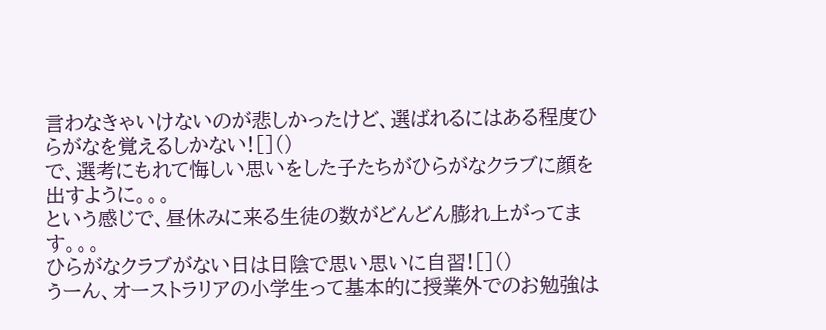言わなきゃいけないのが悲しかったけど、選ばれるにはある程度ひらがなを覚えるしかない![]()
で、選考にもれて悔しい思いをした子たちがひらがなクラブに顔を出すように。。。
という感じで、昼休みに来る生徒の数がどんどん膨れ上がってます。。。
ひらがなクラブがない日は日陰で思い思いに自習![]()
うーん、オーストラリアの小学生って基本的に授業外でのお勉強は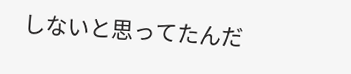しないと思ってたんだ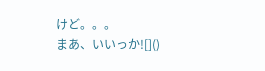けど。。。
まあ、いいっか![]()